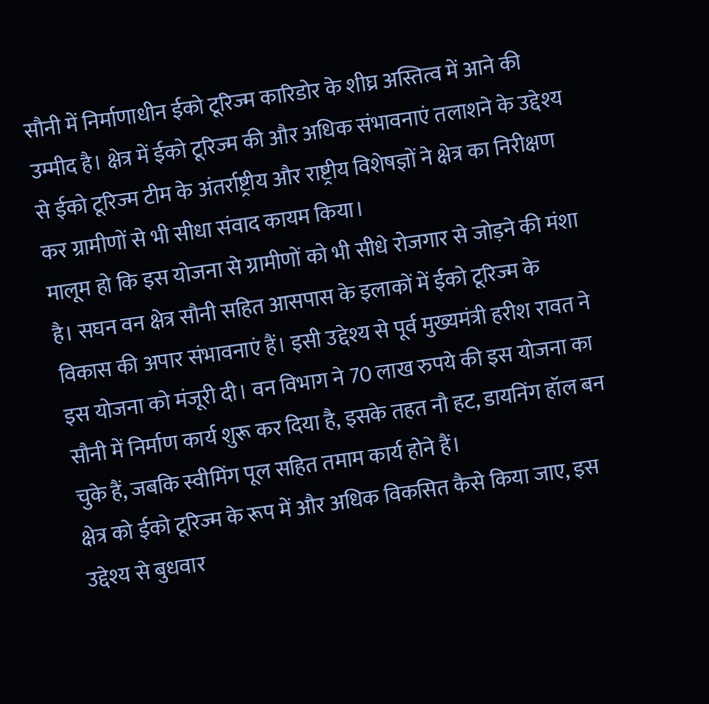सौनी में निर्माणाधीन ईको टूरिज्म कारिडोर के शीघ्र अस्तित्व में आने की उम्मीद है। क्षेत्र में ईको टूरिज्म की और अधिक संभावनाएं तलाशने के उद्देश्य से ईको टूरिज्म टीम के अंतर्राष्ट्रीय और राष्ट्रीय विशेषज्ञों ने क्षेत्र का निरीक्षण कर ग्रामीणों से भी सीधा संवाद कायम किया।
मालूम हो कि इस योजना से ग्रामीणों को भी सीधे रोजगार से जोड़ने की मंशा है। सघन वन क्षेत्र सौनी सहित आसपास के इलाकों में ईको टूरिज्म के विकास की अपार संभावनाएं हैं। इसी उद्देश्य से पूर्व मुख्यमंत्री हरीश रावत ने इस योजना को मंजूरी दी। वन विभाग ने 70 लाख रुपये की इस योजना का सौनी में निर्माण कार्य शुरू कर दिया है, इसके तहत नौ हट, डायनिंग हॉल बन चुके हैं, जबकि स्वीमिंग पूल सहित तमाम कार्य होने हैं।
क्षेत्र को ईको टूरिज्म के रूप में और अधिक विकसित कैसे किया जाए, इस उद्देश्य से बुधवार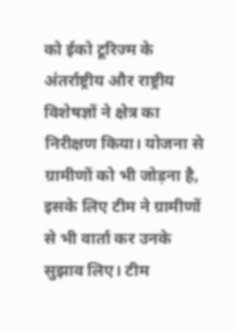को ईको टूरिज्म के अंतर्राष्ट्रीय और राष्ट्रीय विशेषज्ञों ने क्षेत्र का निरीक्षण किया। योजना से ग्रामीणों को भी जोड़ना है, इसके लिए टीम ने ग्रामीणों से भी वार्ता कर उनके सुझाव लिए। टीम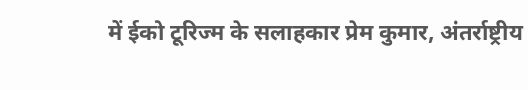में ईको टूरिज्म के सलाहकार प्रेम कुमार, अंतर्राष्ट्रीय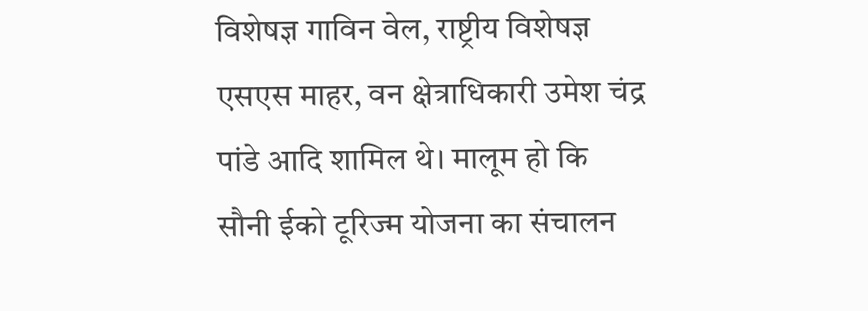विशेषज्ञ गाविन वेल, राष्ट्रीय विशेषज्ञ एसएस माहर, वन क्षेत्राधिकारी उमेश चंद्र पांडे आदि शामिल थे। मालूम हो कि सौनी ईको टूरिज्म योजना का संचालन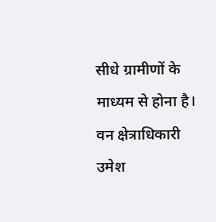सीधे ग्रामीणों के माध्यम से होना है। वन क्षेत्राधिकारी उमेश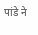पांडे ने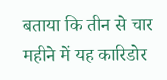बताया कि तीन से चार महीने में यह कारिडोर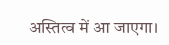अस्तित्व में आ जाएगा।